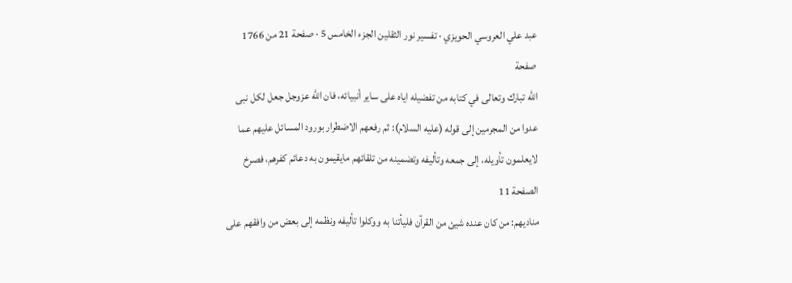عبد علي العروسي الحويزي · تفسير نور الثقلين الجزء الخامس 5 · صفحة 21 من 1766
صفحة
الله تبارك وتعالى في كتابه من تفضيله اياه على ساير أنبيائه، فان الله عزوجل جعل لكل نبى عدوا من المجرمين إلى قوله (عليه السلام): ثم رفعهم الاضطرار بورود المسائل عليهم عما لايعلمون تأويله، إلى جمعه وتأليفه وتضمينه من تلقائهم مايقيمون به دعائم كفرهم، فصرخ
الصفحة 11
مناديهم: من كان عنده شيئ من القرآن فليأتنا به ووكلوا تأليفه ونظمه إلى بعض من وافقهم على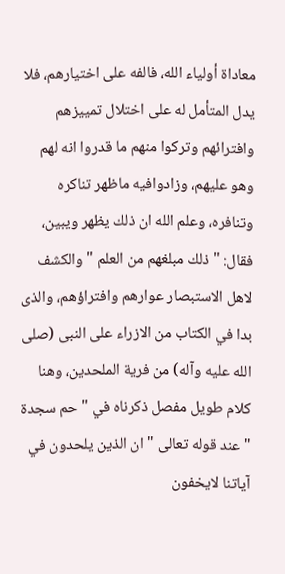معاداة أولياء الله، فالفه على اختيارهم، فلا يدل المتأمل له على اختلال تمييزهم وافترائهم وتركوا منهم ما قدروا انه لهم وهو عليهم، وزادوافيه ماظهر تناكره وتنافره، وعلم الله ان ذلك يظهر ويبين، فقال: " ذلك مبلغهم من العلم " والكشف لاهل الاستبصار عوارهم وافتراؤهم، والذى بدا في الكتاب من الازراء على النبى (صلى الله عليه وآله) من فرية الملحدين، وهنا كلام طويل مفصل ذكرناه في " حم سجدة " عند قوله تعالى " ان الذين يلحدون في آياتنا لايخفون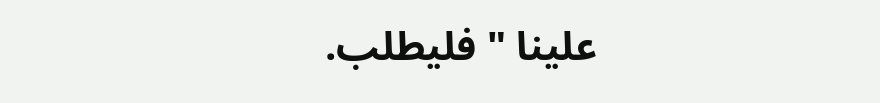علينا " فليطلب.